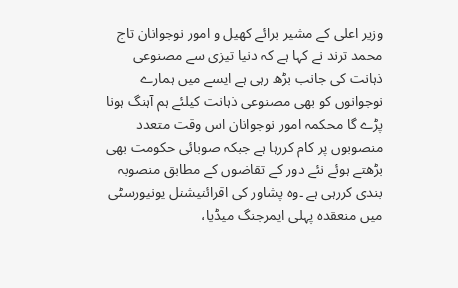وزیر اعلی کے مشیر برائے کھیل و امور نوجوانان تاج محمد ترند نے کہا ہے کہ دنیا تیزی سے مصنوعی ذہانت کی جانب بڑھ رہی ہے ایسے میں ہمارے نوجوانوں کو بھی مصنوعی ذہانت کیلئے ہم آہنگ ہونا پڑے گا محکمہ امور نوجوانان اس وقت متعدد منصوبوں پر کام کررہا ہے جبکہ صوبائی حکومت بھی بڑھتے ہوئے نئے دور کے تقاضوں کے مطابق منصوبہ بندی کررہی ہے ۔وہ پشاور کی اقرائنیشنل یونیورسٹی میں منعقدہ پہلی ایمرجنگ میڈیا،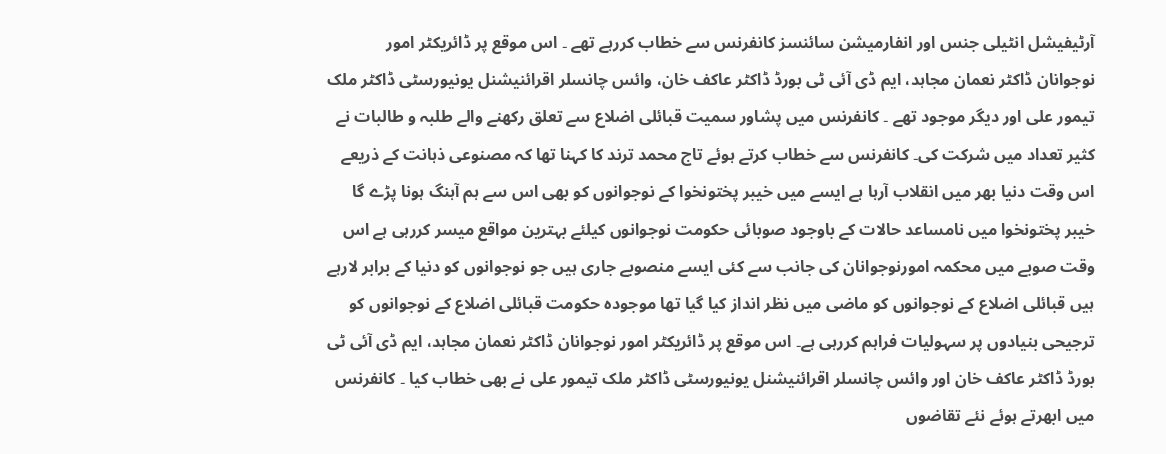آرٹیفیشل انٹیلی جنس اور انفارمیشن سائنسز کانفرنس سے خطاب کررہے تھے ۔ اس موقع پر ڈائریکٹر امور نوجوانان ڈاکٹر نعمان مجاہد، ایم ڈی آئی ٹی بورڈ ڈاکٹر عاکف خان، وائس چانسلر اقرائنیشنل یونیورسٹی ڈاکٹر ملک تیمور علی اور دیگر موجود تھے ۔ کانفرنس میں پشاور سمیت قبائلی اضلاع سے تعلق رکھنے والے طلبہ و طالبات نے کثیر تعداد میں شرکت کی۔ کانفرنس سے خطاب کرتے ہوئے تاج محمد ترند کا کہنا تھا کہ مصنوعی ذہانت کے ذریعے اس وقت دنیا بھر میں انقلاب آرہا ہے ایسے میں خیبر پختونخوا کے نوجوانوں کو بھی اس سے ہم آہنگ ہونا پڑے گا خیبر پختونخوا میں نامساعد حالات کے باوجود صوبائی حکومت نوجوانوں کیلئے بہترین مواقع میسر کررہی ہے اس وقت صوبے میں محکمہ امورنوجوانان کی جانب سے کئی ایسے منصوبے جاری ہیں جو نوجوانوں کو دنیا کے برابر لارہے ہیں قبائلی اضلاع کے نوجوانوں کو ماضی میں نظر انداز کیا گیا تھا موجودہ حکومت قبائلی اضلاع کے نوجوانوں کو ترجیحی بنیادوں پر سہولیات فراہم کررہی ہے۔ اس موقع پر ڈائریکٹر امور نوجوانان ڈاکٹر نعمان مجاہد، ایم ڈی آئی ٹی بورڈ ڈاکٹر عاکف خان اور وائس چانسلر اقرائنیشنل یونیورسٹی ڈاکٹر ملک تیمور علی نے بھی خطاب کیا ۔ کانفرنس میں ابھرتے ہوئے نئے تقاضوں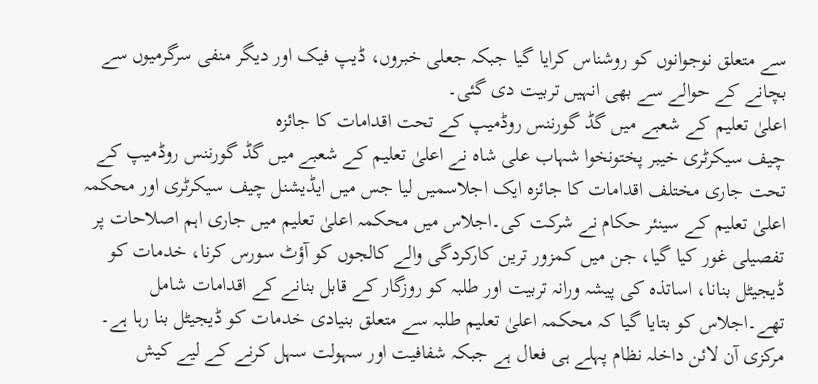سے متعلق نوجوانوں کو روشناس کرایا گیا جبکہ جعلی خبروں، ڈیپ فیک اور دیگر منفی سرگرمیوں سے بچانے کے حوالے سے بھی انہیں تربیت دی گئی۔
اعلیٰ تعلیم کے شعبے میں گڈ گورننس روڈمیپ کے تحت اقدامات کا جائزہ
چیف سیکرٹری خیبر پختونخوا شہاب علی شاہ نے اعلیٰ تعلیم کے شعبے میں گڈ گورننس روڈمیپ کے تحت جاری مختلف اقدامات کا جائزہ ایک اجلاسمیں لیا جس میں ایڈیشنل چیف سیکرٹری اور محکمہ اعلیٰ تعلیم کے سینئر حکام نے شرکت کی۔اجلاس میں محکمہ اعلیٰ تعلیم میں جاری اہم اصلاحات پر تفصیلی غور کیا گیا، جن میں کمزور ترین کارکردگی والے کالجوں کو آؤٹ سورس کرنا، خدمات کو ڈیجیٹل بنانا، اساتذہ کی پیشہ ورانہ تربیت اور طلبہ کو روزگار کے قابل بنانے کے اقدامات شامل تھے۔اجلاس کو بتایا گیا کہ محکمہ اعلیٰ تعلیم طلبہ سے متعلق بنیادی خدمات کو ڈیجیٹل بنا رہا ہے۔ مرکزی آن لائن داخلہ نظام پہلے ہی فعال ہے جبکہ شفافیت اور سہولت سہل کرنے کے لیے کیش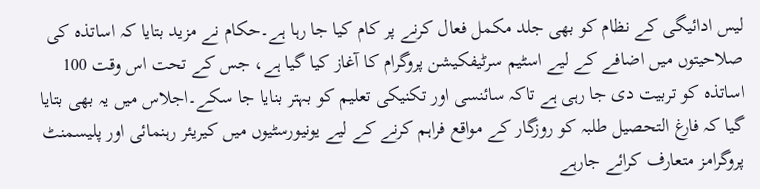لیس ادائیگی کے نظام کو بھی جلد مکمل فعال کرنے پر کام کیا جا رہا ہے۔حکام نے مزید بتایا کہ اساتذہ کی صلاحیتوں میں اضافے کے لیے اسٹیم سرٹیفکیشن پروگرام کا آغاز کیا گیا ہے، جس کے تحت اس وقت 100 اساتذہ کو تربیت دی جا رہی ہے تاکہ سائنسی اور تکنیکی تعلیم کو بہتر بنایا جا سکے۔اجلاس میں یہ بھی بتایا گیا کہ فارغ التحصیل طلبہ کو روزگار کے مواقع فراہم کرنے کے لیے یونیورسٹیوں میں کیریئر رہنمائی اور پلیسمنٹ پروگرامز متعارف کرائے جارہے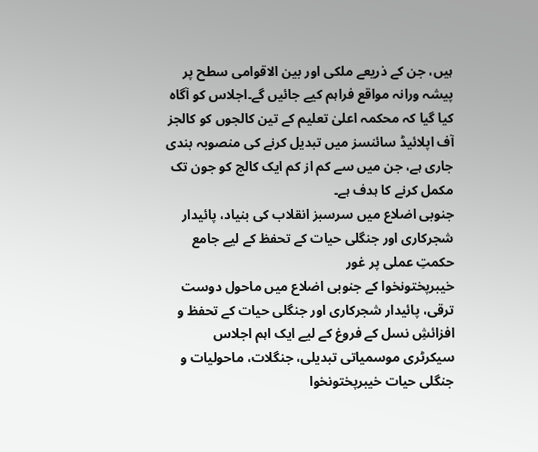ہیں، جن کے ذریعے ملکی اور بین الاقوامی سطح پر پیشہ ورانہ مواقع فراہم کیے جائیں گے۔اجلاس کو آگاہ کیا گیا کہ محکمہ اعلیٰ تعلیم کے تین کالجوں کو کالجز آف اپلائیڈ سائنسز میں تبدیل کرنے کی منصوبہ بندی جاری ہے، جن میں سے کم از کم ایک کالج کو جون تک مکمل کرنے کا ہدف ہے۔
جنوبی اضلاع میں سرسبز انقلاب کی بنیاد، پائیدار شجرکاری اور جنگلی حیات کے تحفظ کے لیے جامع حکمتِ عملی پر غور
خیبرپختونخوا کے جنوبی اضلاع میں ماحول دوست ترقی، پائیدار شجرکاری اور جنگلی حیات کے تحفظ و افزائشِ نسل کے فروغ کے لیے ایک اہم اجلاس سیکرٹری موسمیاتی تبدیلی، جنگلات، ماحولیات و جنگلی حیات خیبرپختونخوا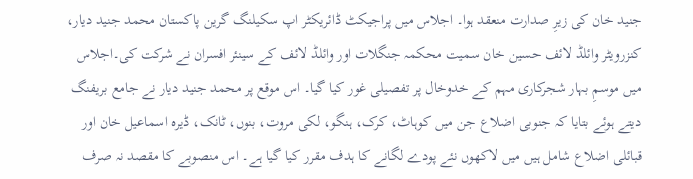جنید خان کی زیرِ صدارت منعقد ہوا۔ اجلاس میں پراجیکٹ ڈائریکٹر اپ سکیلنگ گرین پاکستان محمد جنید دیار، کنزرویٹر وائلڈ لائف حسین خان سمیت محکمہ جنگلات اور وائلڈ لائف کے سینئر افسران نے شرکت کی۔اجلاس میں موسمِ بہار شجرکاری مہم کے خدوخال پر تفصیلی غور کیا گیا۔ اس موقع پر محمد جنید دیار نے جامع بریفنگ دیتے ہوئے بتایا کہ جنوبی اضلاع جن میں کوہاٹ، کرک، ہنگو، لکی مروت، بنوں، ٹانک، ڈیرہ اسماعیل خان اور قبائلی اضلاع شامل ہیں میں لاکھوں نئے پودے لگانے کا ہدف مقرر کیا گیا ہے۔ اس منصوبے کا مقصد نہ صرف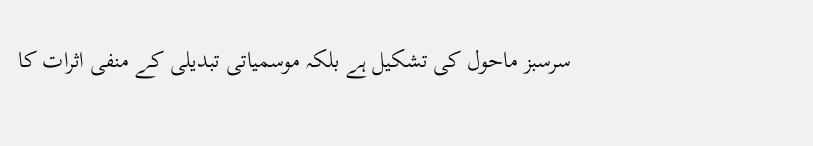سرسبز ماحول کی تشکیل ہے بلکہ موسمیاتی تبدیلی کے منفی اثرات کا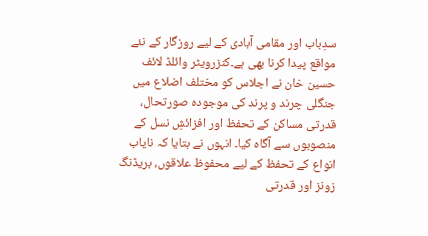سدِباب اور مقامی آبادی کے لیے روزگار کے نئے مواقع پیدا کرنا بھی ہے۔کنزرویٹر وائلڈ لائف حسین خان نے اجلاس کو مختلف اضلاع میں جنگلی چرند و پرند کی موجودہ صورتحال، قدرتی مساکن کے تحفظ اور افزائشِ نسل کے منصوبوں سے آگاہ کیا۔ انہوں نے بتایا کہ نایاب انواع کے تحفظ کے لیے محفوظ علاقوں، بریڈنگ زونز اور قدرتی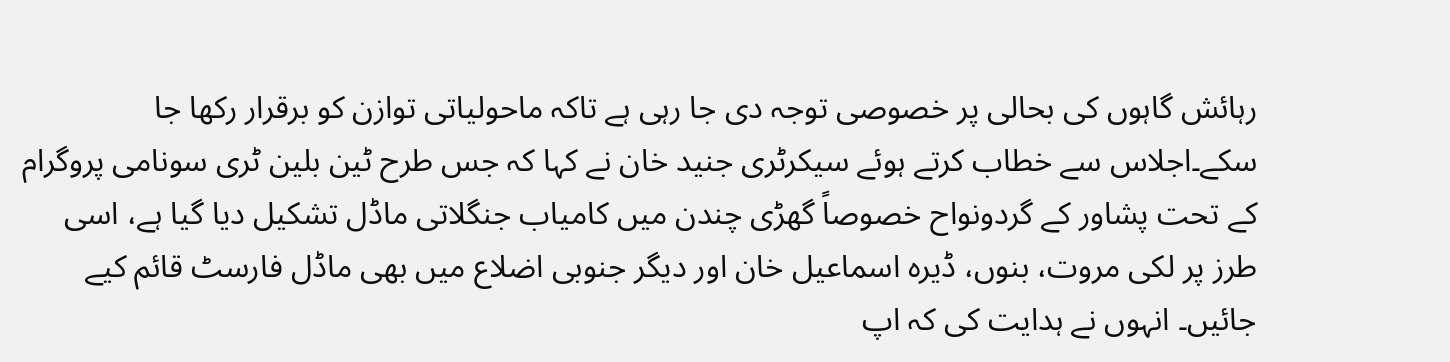رہائش گاہوں کی بحالی پر خصوصی توجہ دی جا رہی ہے تاکہ ماحولیاتی توازن کو برقرار رکھا جا سکے۔اجلاس سے خطاب کرتے ہوئے سیکرٹری جنید خان نے کہا کہ جس طرح ٹین بلین ٹری سونامی پروگرام کے تحت پشاور کے گردونواح خصوصاً گھڑی چندن میں کامیاب جنگلاتی ماڈل تشکیل دیا گیا ہے، اسی طرز پر لکی مروت، بنوں، ڈیرہ اسماعیل خان اور دیگر جنوبی اضلاع میں بھی ماڈل فارسٹ قائم کیے جائیں۔ انہوں نے ہدایت کی کہ اپ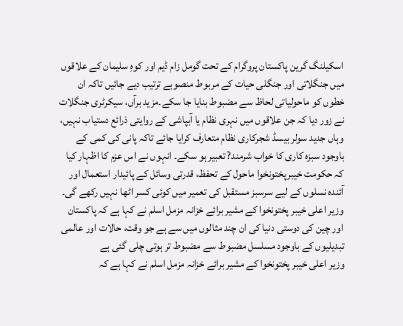اسکیلنگ گرین پاکستان پروگرام کے تحت گومل زام ڈیم اور کوہِ سلیمان کے علاقوں میں جنگلاتی اور جنگلی حیات کے مربوط منصوبے ترتیب دیے جائیں تاکہ ان خطوں کو ماحولیاتی لحاظ سے مضبوط بنایا جا سکے۔مزید برآں، سیکرٹری جنگلات نے زور دیا کہ جن علاقوں میں نہری نظام یا آبپاشی کے روایتی ذرائع دستیاب نہیں، وہاں جدید سولر بیسڈ شجرکاری نظام متعارف کرایا جائے تاکہ پانی کی کمی کے باوجود سبزہ کاری کا خواب شرمند? تعبیر ہو سکے۔ انہوں نے اس عزم کا اظہار کیا کہ حکومت خیبرپختونخوا ماحول کے تحفظ، قدرتی وسائل کے پائیدار استعمال اور آئندہ نسلوں کے لیے سرسبز مستقبل کی تعمیر میں کوئی کسر اٹھا نہیں رکھے گی۔
وزیر اعلی خیبر پختونخوا کے مشیر برائے خزانہ مزمل اسلم نے کہا ہے کہ پاکستان اور چین کی دوستی دنیا کی ان چند مثالوں میں سے ہے جو وقت، حالات اور عالمی تبدیلیوں کے باوجود مسلسل مضبوط سے مضبوط تر ہوتی چلی گئی ہے
وزیر اعلی خیبر پختونخوا کے مشیر برائے خزانہ مزمل اسلم نے کہا ہے کہ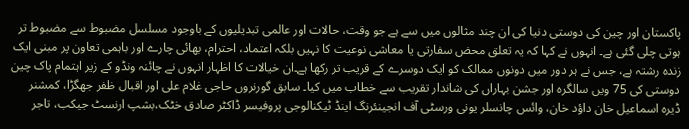پاکستان اور چین کی دوستی دنیا کی ان چند مثالوں میں سے ہے جو وقت، حالات اور عالمی تبدیلیوں کے باوجود مسلسل مضبوط سے مضبوط تر ہوتی چلی گئی ہے۔ انہوں نے کہا کہ یہ تعلق محض سفارتی یا معاشی نوعیت کا نہیں بلکہ اعتماد، احترام، بھائی چارے اور باہمی تعاون پر مبنی ایک زندہ رشتہ ہے، جس نے ہر دور میں دونوں ممالک کو ایک دوسرے کے قریب تر رکھا ہے۔ان خیالات کا اظہار انہوں نے چائنہ ونڈو کے زیر اہتمام پاک چین دوستی کی 75 ویں سالگرہ اور جشن بہاراں کی شاندار تقریب سے خطاب میں کیا۔ سابق گورنروں حاجی غلام علی اور اقبال ظفر جھگڑا، کمشنر ڈیرہ اسماعیل خان داؤد خان، وائس چانسلر یونی ورسٹی آف انجینئرنگ اینڈ ٹیکنالوجی پروفیسر ڈاکٹر صادق خٹک،بشپ ارنسٹ جیکب، تاجر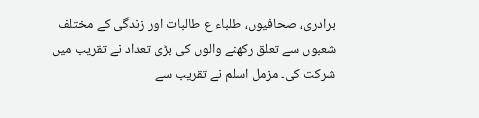برادری، صحافیوں، طلباء ع طالبات اور زندگی کے مختلف شعبوں سے تعلق رکھنے والوں کی بڑی تعداد نے تقریب میں شرکت کی۔ مزمل اسلم نے تقریب سے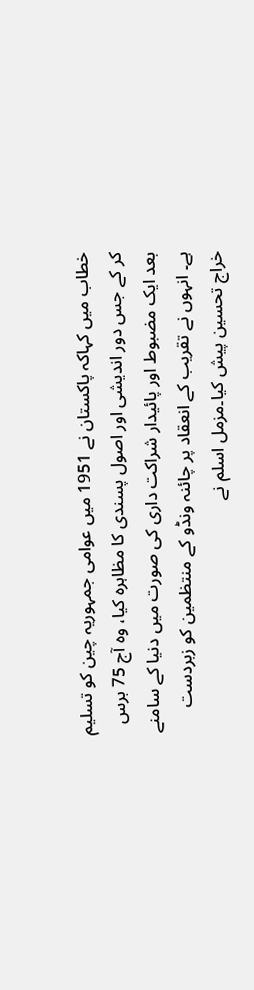خطاب میں کہاکہ پاکستان نے 1951 میں عوامی جمہوریہ چین کو تسلیم کر کے جس دور اندیشی اور اصول پسندی کا مظاہرہ کیا، وہ آج 75 برس بعد ایک مضبوط اور پائیدار شراکت داری کی صورت میں دنیا کے سامنے ہے۔ انہوں نے تقریب کے انعقاد پر چائنہ ونڈو کے منتظمین کو زبردست خراج تحسین پیش کیا۔مزمل اسلم نے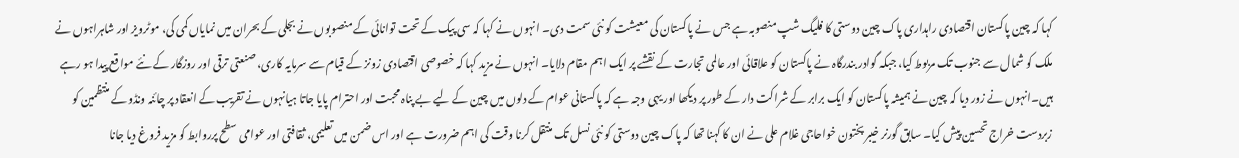کہا کہ چین پاکستان اقتصادی راہداری پاک چین دوستی کا فلیگ شپ منصوبہ ہے جس نے پاکستان کی معیشت کو نئی سمت دی۔ انہوں نے کہا کہ سی پیک کے تحت توانائی کے منصوبوں نے بجلی کے بحران میں نمایاں کمی کی، موٹرویز اور شاہراہوں نے ملک کو شمال سے جنوب تک مربوط کیا، جبکہ گوادر بندرگاہ نے پاکستان کو علاقائی اور عالمی تجارت کے نقشے پر ایک اہم مقام دلایا۔ انہوں نے مزید کہا کہ خصوصی اقتصادی زونز کے قیام سے سرمایہ کاری، صنعتی ترقی اور روزگار کے نئے مواقع پیدا ہو رہے ہیں۔انہوں نے زور دیا کہ چین نے ہمیشہ پاکستان کو ایک برابر کے شراکت دار کے طور پر دیکھا اور یہی وجہ ہے کہ پاکستانی عوام کے دلوں میں چین کے لیے بے پناہ محبت اور احترام پایا جاتا ہیانہوں نے تقریب کے انعقاد پر چائنہ ونڈو کے منتظمین کو زبردست خراج تحسین پیش کیا۔ سابق گورنر خیبر پختون خواحاجی غلام علی نے ان کا کہنا تھا کہ پاک چین دوستی کو نئی نسل تک منتقل کرنا وقت کی اہم ضرورت ہے اور اس ضمن میں تعلیمی، ثقافتی اور عوامی سطح پرروابط کو مزید فروغ دیا جانا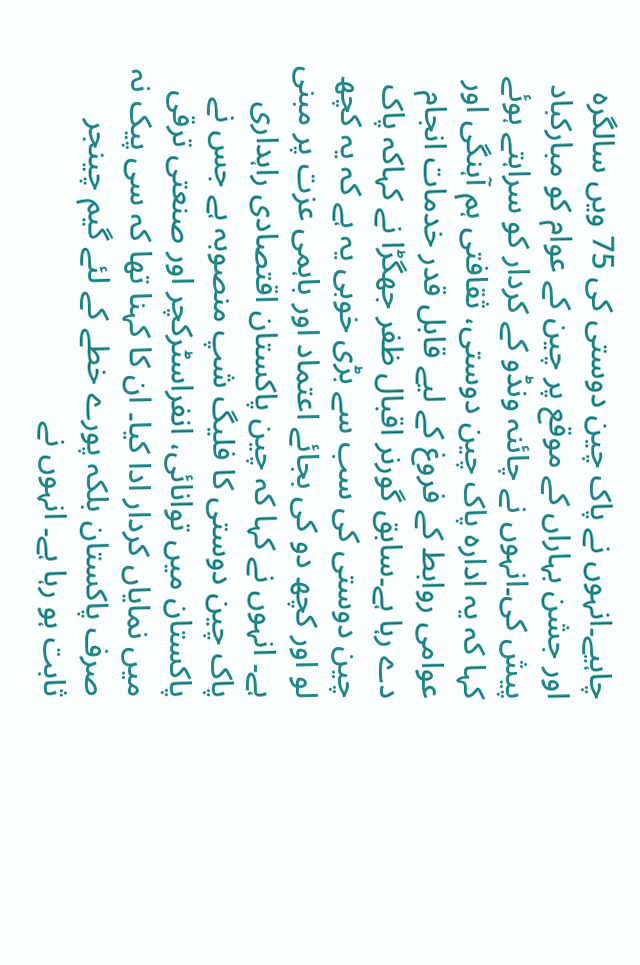چاہیے۔انہوں نے پاک چین دوستی کی 75 ویں سالگرہ اور جشن بہاراں کے موقع پر چین کے عوام کو مبارکباد پیش کی۔انہوں نے چائنہ ونڈو کے کردار کو سراہتے ہوئے کہا کہ یہ ادارہ پاک چین دوستی، ثقافتی ہم آہنگی اور عوامی روابط کے فروغ کے لیے قابل قدر خدمات انجام دے رہا ہے۔سابق گورنر اقبال ظفر جھگڑا نے کہاکہ پاک چین دوستی کی سب سے بڑی خوبی یہ ہے کہ یہ کچھ لو اور کچھ دو کی بجائے اعتماد اور باہمی عزت پر مبنی ہے۔ انہوں نے کہا کہ چین پاکستان اقتصادی راہداری پاک چین دوستی کا فلیگ شپ منصوبہ ہے جس نے پاکستان میں توانائی، انفراسٹرکچر اور صنعتی ترقی میں نمایاں کردار ادا کیا۔ ان کا کہنا تھا کہ سی پیک نہ صرف پاکستان بلکہ پورے خطے کے لئے گیم چینجر ثابت ہو رہا ہے۔ انہوں نے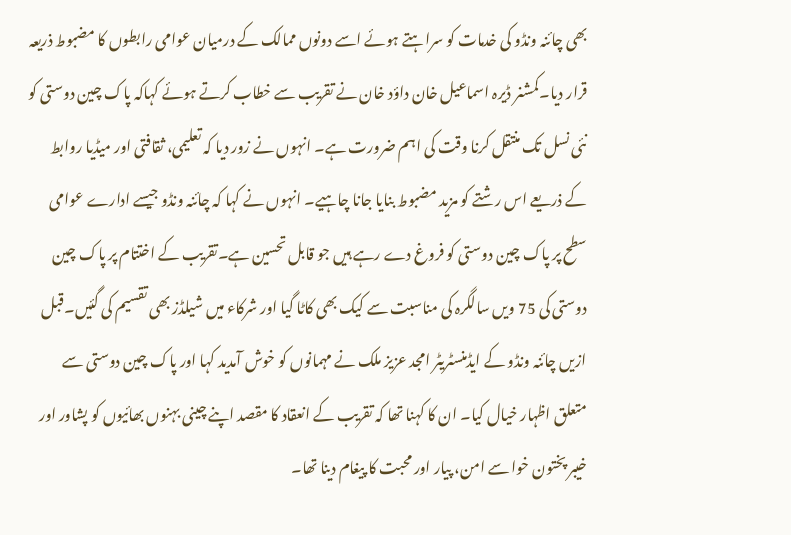بھی چائنہ ونڈو کی خدمات کو سراہتے ہوئے اسے دونوں ممالک کے درمیان عوامی رابطوں کا مضبوط ذریعہ قرار دیا۔کمشنر ڈیرہ اسماعیل خان داؤد خان نے تقریب سے خطاب کرتے ہوئے کہاکہ پاک چین دوستی کو نئی نسل تک منتقل کرنا وقت کی اہم ضرورت ہے۔ انہوں نے زور دیا کہ تعلیمی، ثقافتی اور میڈیا روابط کے ذریعے اس رشتے کو مزید مضبوط بنایا جانا چاہیے۔ انہوں نے کہا کہ چائنہ ونڈو جیسے ادارے عوامی سطح پر پاک چین دوستی کو فروغ دے رہے ہیں جو قابل تحسین ہے۔تقریب کے اختتام پر پاک چین دوستی کی 75 ویں سالگرہ کی مناسبت سے کیک بھی کاٹا گیا اور شرکاء میں شیلڈز بھی تقسیم کی گئیں۔قبل ازیں چائنہ ونڈو کے ایڈمنسٹریٹر امجد عزیز ملک نے مہمانوں کو خوش آمدید کہا اور پاک چین دوستی سے متعلق اظہار خیال کیا۔ ان کا کہنا تھا کہ تقریب کے انعقاد کا مقصد اپنے چینی بہنوں بھائیوں کو پشاور اور خیبر پختون خوا سے امن، پیار اور محبت کا پیغام دینا تھا۔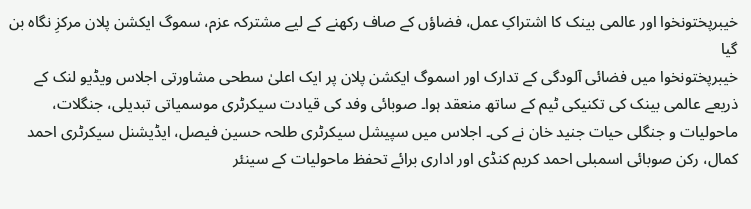خیبرپختونخوا اور عالمی بینک کا اشتراکِ عمل، فضاؤں کے صاف رکھنے کے لیے مشترکہ عزم، سموگ ایکشن پلان مرکزِ نگاہ بن گیا
خیبرپختونخوا میں فضائی آلودگی کے تدارک اور اسموگ ایکشن پلان پر ایک اعلیٰ سطحی مشاورتی اجلاس ویڈیو لنک کے ذریعے عالمی بینک کی تکنیکی ٹیم کے ساتھ منعقد ہوا۔ صوبائی وفد کی قیادت سیکرٹری موسمیاتی تبدیلی، جنگلات، ماحولیات و جنگلی حیات جنید خان نے کی۔ اجلاس میں سپیشل سیکرٹری طلحہ حسین فیصل، ایڈیشنل سیکرٹری احمد کمال، رکن صوبائی اسمبلی احمد کریم کنڈی اور اداری برائے تحفظ ماحولیات کے سینئر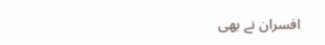افسران نے بھی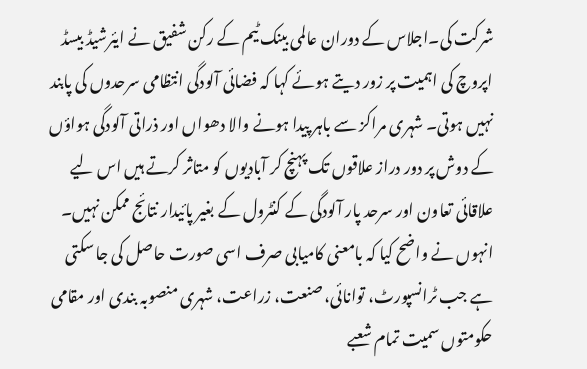شرکت کی۔اجلاس کے دوران عالمی بینک ٹیم کے رکن شفیق نے ایئرشیڈ بیسڈ اپروچ کی اہمیت پر زور دیتے ہوئے کہا کہ فضائی آلودگی انتظامی سرحدوں کی پابند نہیں ہوتی۔ شہری مراکز سے باہر پیدا ہونے والا دھواں اور ذراتی آلودگی ہواؤں کے دوش پر دور دراز علاقوں تک پہنچ کر آبادیوں کو متاثر کرتے ہیں اس لیے علاقائی تعاون اور سرحد پار آلودگی کے کنٹرول کے بغیر پائیدار نتائج ممکن نہیں۔ انہوں نے واضح کیا کہ بامعنی کامیابی صرف اسی صورت حاصل کی جا سکتی ہے جب ٹرانسپورٹ، توانائی، صنعت، زراعت، شہری منصوبہ بندی اور مقامی حکومتوں سمیت تمام شعبے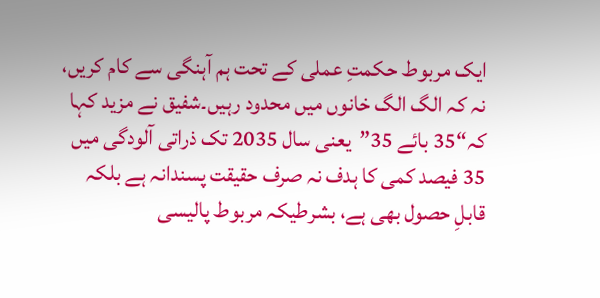ایک مربوط حکمتِ عملی کے تحت ہم آہنگی سے کام کریں، نہ کہ الگ الگ خانوں میں محدود رہیں۔شفیق نے مزید کہا کہ“35 بائے 35”یعنی سال 2035 تک ذراتی آلودگی میں 35 فیصد کمی کا ہدف نہ صرف حقیقت پسندانہ ہے بلکہ قابلِ حصول بھی ہے، بشرطیکہ مربوط پالیسی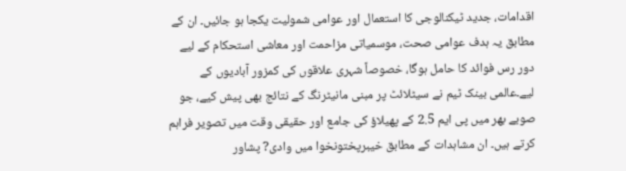اقدامات، جدید ٹیکنالوجی کا استعمال اور عوامی شمولیت یکجا ہو جائیں۔ ان کے مطابق یہ ہدف عوامی صحت، موسمیاتی مزاحمت اور معاشی استحکام کے لیے دور رس فوائد کا حامل ہوگا، خصوصاً شہری علاقوں کی کمزور آبادیوں کے لیے۔عالمی بینک ٹیم نے سیٹلائٹ پر مبنی مانیٹرنگ کے نتائج بھی پیش کیے، جو صوبے بھر میں پی ایم 2.5 کے پھیلاؤ کی جامع اور حقیقی وقت میں تصویر فراہم کرتے ہیں۔ ان مشاہدات کے مطابق خیبرپختونخوا میں وادی? پشاور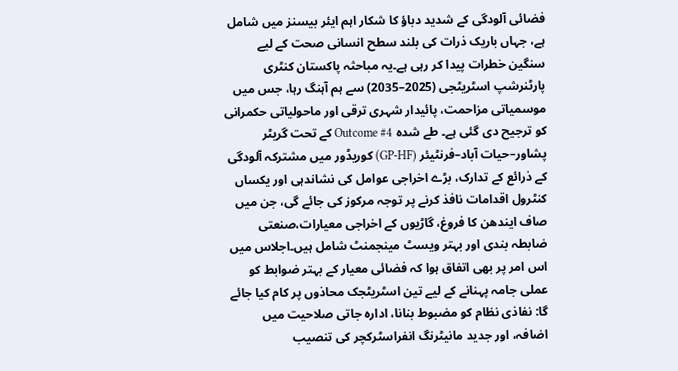فضائی آلودگی کے شدید دباؤ کا شکار اہم ایئر بیسنز میں شامل ہے، جہاں باریک ذرات کی بلند سطح انسانی صحت کے لیے سنگین خطرات پیدا کر رہی ہے۔یہ مباحثہ پاکستان کنٹری پارٹنرشپ اسٹریٹجی (2025–2035) سے ہم آہنگ رہا، جس میں موسمیاتی مزاحمت، پائیدار شہری ترقی اور ماحولیاتی حکمرانی کو ترجیح دی گئی ہے۔ طے شدہ Outcome #4 کے تحت گریٹر پشاور–حیات آباد–فرنٹیئر (GP-HF) کوریڈور میں مشترکہ آلودگی کے ذرائع کے تدارک، بڑے اخراجی عوامل کی نشاندہی اور یکساں کنٹرول اقدامات نافذ کرنے پر توجہ مرکوز کی جائے گی، جن میں صاف ایندھن کا فروغ، گاڑیوں کے اخراجی معیارات،صنعتی ضابطہ بندی اور بہتر ویسٹ مینجمنٹ شامل ہیں۔اجلاس میں اس امر پر بھی اتفاق ہوا کہ فضائی معیار کے بہتر ضوابط کو عملی جامہ پہنانے کے لیے تین اسٹریٹجک محاذوں پر کام کیا جائے گا: نفاذی نظام کو مضبوط بنانا، ادارہ جاتی صلاحیت میں اضافہ، اور جدید مانیٹرنگ انفراسٹرکچر کی تنصیب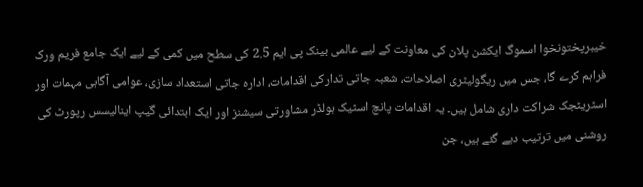خیبرپختونخوا اسموگ ایکشن پلان کی معاونت کے لیے عالمی بینک پی ایم 2.5 کی سطح میں کمی کے لیے ایک جامع فریم ورک فراہم کرے گا، جس میں ریگولیٹری اصلاحات، شعبہ جاتی تدارکی اقدامات، ادارہ جاتی استعداد سازی، عوامی آگاہی مہمات اور اسٹریٹجک شراکت داری شامل ہیں۔ یہ اقدامات پانچ اسٹیک ہولڈر مشاورتی سیشنز اور ایک ابتدائی گیپ اینالیسس رپورٹ کی روشنی میں ترتیب دیے گئے ہیں، جن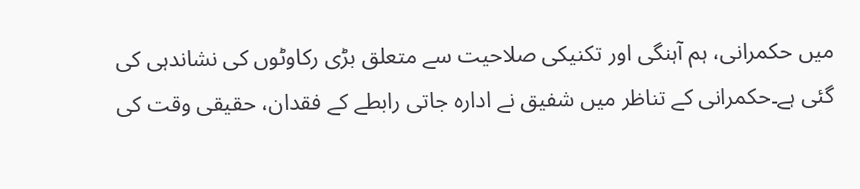میں حکمرانی، ہم آہنگی اور تکنیکی صلاحیت سے متعلق بڑی رکاوٹوں کی نشاندہی کی گئی ہے۔حکمرانی کے تناظر میں شفیق نے ادارہ جاتی رابطے کے فقدان، حقیقی وقت کی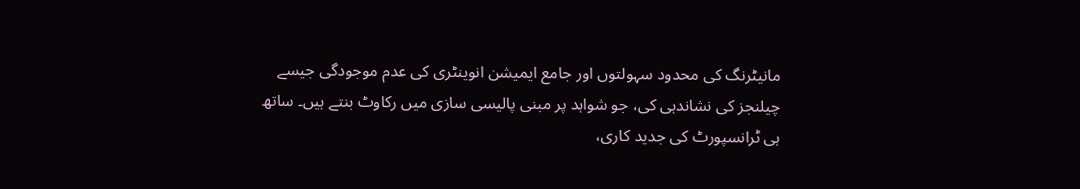مانیٹرنگ کی محدود سہولتوں اور جامع ایمیشن انوینٹری کی عدم موجودگی جیسے چیلنجز کی نشاندہی کی، جو شواہد پر مبنی پالیسی سازی میں رکاوٹ بنتے ہیں۔ ساتھ ہی ٹرانسپورٹ کی جدید کاری،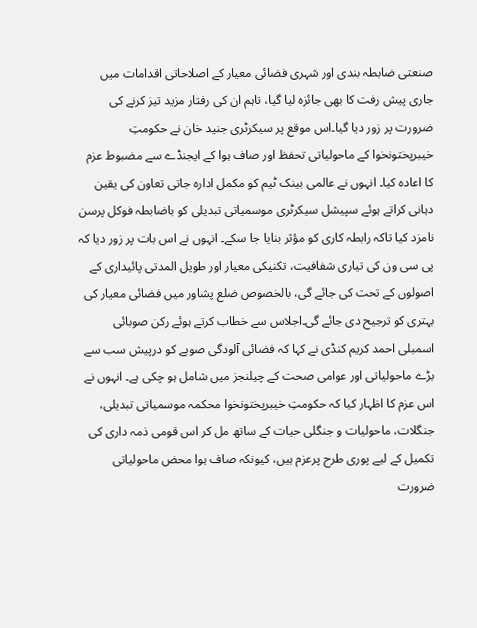صنعتی ضابطہ بندی اور شہری فضائی معیار کے اصلاحاتی اقدامات میں جاری پیش رفت کا بھی جائزہ لیا گیا، تاہم ان کی رفتار مزید تیز کرنے کی ضرورت پر زور دیا گیا۔اس موقع پر سیکرٹری جنید خان نے حکومتِ خیبرپختونخوا کے ماحولیاتی تحفظ اور صاف ہوا کے ایجنڈے سے مضبوط عزم کا اعادہ کیا۔ انہوں نے عالمی بینک ٹیم کو مکمل ادارہ جاتی تعاون کی یقین دہانی کراتے ہوئے سپیشل سیکرٹری موسمیاتی تبدیلی کو باضابطہ فوکل پرسن نامزد کیا تاکہ رابطہ کاری کو مؤثر بنایا جا سکے۔ انہوں نے اس بات پر زور دیا کہ پی سی ون کی تیاری شفافیت، تکنیکی معیار اور طویل المدتی پائیداری کے اصولوں کے تحت کی جائے گی، بالخصوص ضلع پشاور میں فضائی معیار کی بہتری کو ترجیح دی جائے گی۔اجلاس سے خطاب کرتے ہوئے رکن صوبائی اسمبلی احمد کریم کنڈی نے کہا کہ فضائی آلودگی صوبے کو درپیش سب سے بڑے ماحولیاتی اور عوامی صحت کے چیلنجز میں شامل ہو چکی ہے۔ انہوں نے اس عزم کا اظہار کیا کہ حکومتِ خیبرپختونخوا محکمہ موسمیاتی تبدیلی، جنگلات، ماحولیات و جنگلی حیات کے ساتھ مل کر اس قومی ذمہ داری کی تکمیل کے لیے پوری طرح پرعزم ہیں، کیونکہ صاف ہوا محض ماحولیاتی ضرورت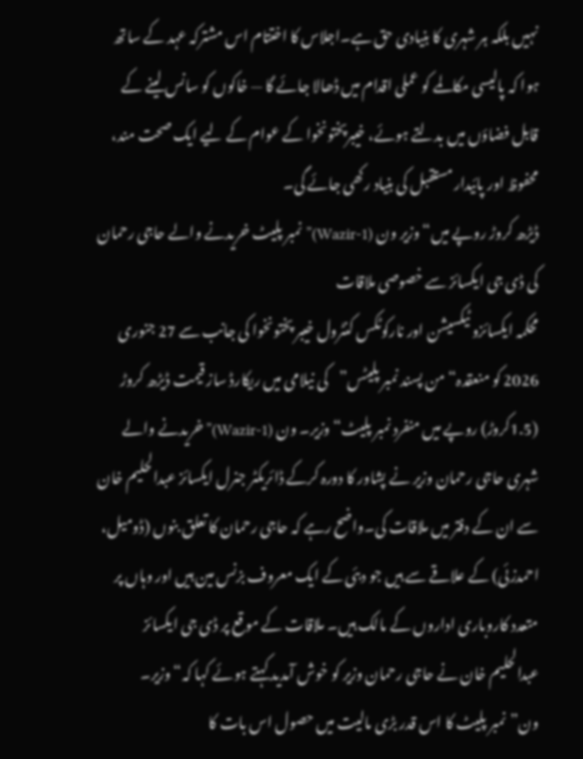نہیں بلکہ ہر شہری کا بنیادی حق ہے۔اجلاس کا اختتام اس مشترکہ عہد کے ساتھ ہوا کہ پالیسی مکالمے کو عملی اقدام میں ڈھالا جائے گا — خاکوں کو سانس لینے کے قابل فضاؤں میں بدلتے ہوئے، خیبرپختونخوا کے عوام کے لیے ایک صحت مند، محفوظ اور پائیدار مستقبل کی بنیاد رکھی جائے گی۔
ڈیڑھ کروڑ روپے میں“وزیر ون (Wazir-1)”نمبر پلیٹ خریدنے والے حاجی رحمان کی ڈی جی ایکسائز سے خصوصی ملاقات
محکمہ ایکسائزو ٹیکسیشن اور نارکوٹکس کنٹرول خیبر پختونخوا کی جانب سے 27 جنوری 2026 کو منعقدہ“من پسند نمبر پلیٹس”کی نیلامی میں ریکارڈ ساز قیمت ڈیڑھ کروڑ (1.5کروڑ) روپے میں منفرد نمبر پلیٹ“وزیر۔ ون (Wazir-1)”خریدنے والے شہری حاجی رحمان وزیر نے پشاور کا دورہ کرکے ڈائریکٹر جنرل ایکسائز عبدالحلیم خان سے ان کے دفتر میں ملاقات کی۔واضح رہے کہ حاجی رحمان کا تعلق بنوں (ڈومیل، احمدزئی) کے علاقے سے ہیں جو دبئی کے ایک معروف بزنس مین ہیں اور وہاں پر متعدد کاروباری اداروں کے مالک ہیں۔ ملاقات کے موقع پر ڈی جی ایکسائز عبدالحلیم خان نے حاجی رحمان وزیر کو خوش آمدید کہتے ہوئے کہا کہ“وزیر۔ ون”نمبر پلیٹ کا اس قدر بڑی مالیت میں حصول اس بات کا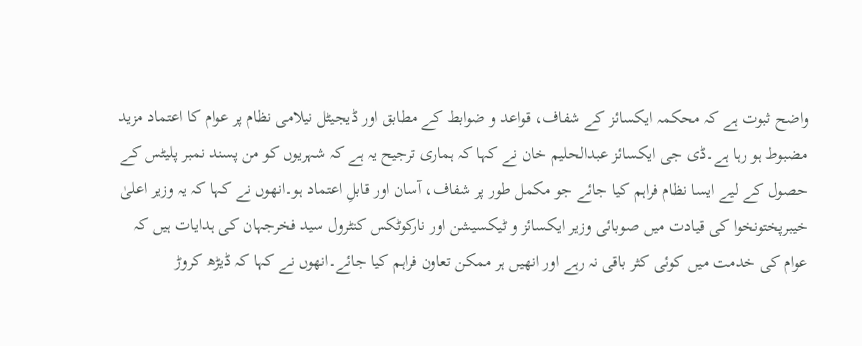واضح ثبوت ہے کہ محکمہ ایکسائز کے شفاف، قواعد و ضوابط کے مطابق اور ڈیجیٹل نیلامی نظام پر عوام کا اعتماد مزید مضبوط ہو رہا ہے۔ڈی جی ایکسائز عبدالحلیم خان نے کہا کہ ہماری ترجیح یہ ہے کہ شہریوں کو من پسند نمبر پلیٹس کے حصول کے لیے ایسا نظام فراہم کیا جائے جو مکمل طور پر شفاف، آسان اور قابلِ اعتماد ہو۔انھوں نے کہا کہ یہ وزیر اعلیٰ خیبرپختونخوا کی قیادت میں صوبائی وزیر ایکسائز و ٹیکسیشن اور نارکوٹکس کنٹرول سید فخرجہان کی ہدایات ہیں کہ عوام کی خدمت میں کوئی کثر باقی نہ رہے اور انھیں ہر ممکن تعاون فراہم کیا جائے۔انھوں نے کہا کہ ڈیڑھ کروڑ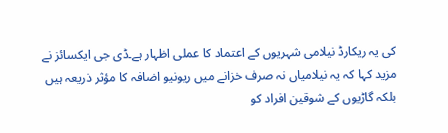کی یہ ریکارڈ نیلامی شہریوں کے اعتماد کا عملی اظہار ہے۔ڈی جی ایکسائز نے مزید کہا کہ یہ نیلامیاں نہ صرف خزانے میں ریونیو اضافہ کا مؤثر ذریعہ ہیں بلکہ گاڑیوں کے شوقین افراد کو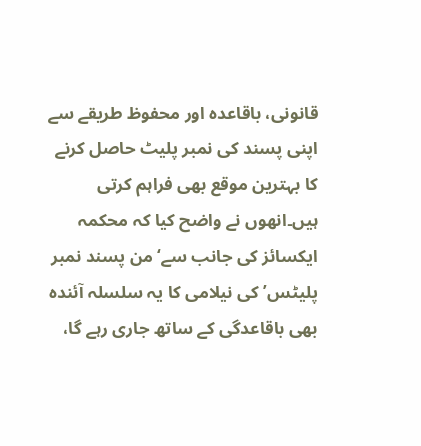قانونی، باقاعدہ اور محفوظ طریقے سے اپنی پسند کی نمبر پلیٹ حاصل کرنے کا بہترین موقع بھی فراہم کرتی ہیں۔انھوں نے واضح کیا کہ محکمہ ایکسائز کی جانب سے‘من پسند نمبر پلیٹس’کی نیلامی کا یہ سلسلہ آئندہ بھی باقاعدگی کے ساتھ جاری رہے گا،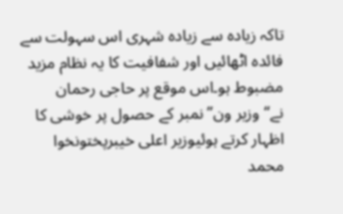تاکہ زیادہ سے زیادہ شہری اس سہولت سے فائدہ اٹھائیں اور شفافیت کا یہ نظام مزید مضبوط ہو۔اس موقع پر حاجی رحمان نے“وزیر ون”نمبر کے حصول پر خوشی کا اظہار کرتے ہوئیوزیر اعلی خیبرپختونخوا محمد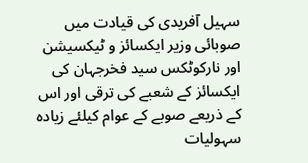سہیل آفریدی کی قیادت میں صوبائی وزیر ایکسائز و ٹیکسیشن اور نارکوٹکس سید فخرجہان کی ایکسائز کے شعبے کی ترقی اور اس کے ذریعے صوبے کے عوام کیلئے زیادہ سہولیات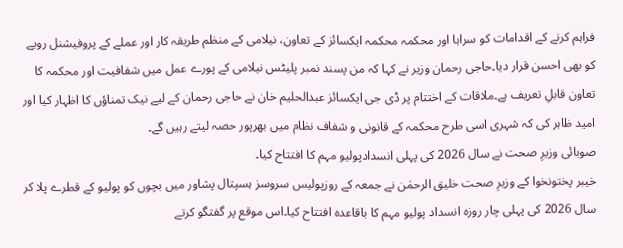فراہم کرنے کے اقدامات کو سراہا اور محکمہ محکمہ ایکسائز کے تعاون، نیلامی کے منظم طریقہ کار اور عملے کے پروفیشنل رویے کو بھی احسن قرار دیا۔حاجی رحمان وزیر نے کہا کہ من پسند نمبر پلیٹس نیلامی کے پورے عمل میں شفافیت اور محکمہ کا تعاون قابلِ تعریف ہے۔ملاقات کے اختتام پر ڈی جی ایکسائز عبدالحلیم خان نے حاجی رحمان کے لیے نیک تمناؤں کا اظہار کیا اور امید ظاہر کی کہ شہری اسی طرح محکمہ کے قانونی و شفاف نظام میں بھرپور حصہ لیتے رہیں گے۔
صوبائی وزیرِ صحت نے سال 2026 کی پہلی انسدادپولیو مہم کا افتتاح کیا۔
خیبر پختونخوا کے وزیرِ صحت خلیق الرحمٰن نے جمعہ کے روزپولیس سروسز ہسپتال پشاور میں بچوں کو پولیو کے قطرے پلا کر سال 2026 کی پہلی چار روزہ انسداد پولیو مہم کا باقاعدہ افتتاح کیا۔اس موقع پر گفتگو کرتے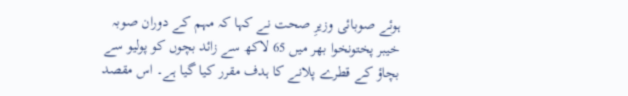ہوئے صوبائی وزیرِ صحت نے کہا کہ مہم کے دوران صوبہ خیبر پختونخوا بھر میں 65 لاکھ سے زائد بچوں کو پولیو سے بچاؤ کے قطرے پلانے کا ہدف مقرر کیا گیا ہے۔ اس مقصد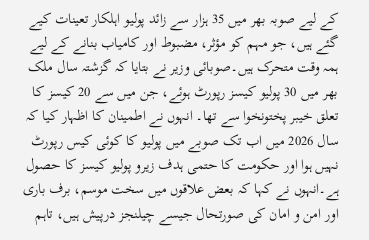کے لیے صوبہ بھر میں 35 ہزار سے زائد پولیو اہلکار تعینات کیے گئے ہیں، جو مہم کو مؤثر، مضبوط اور کامیاب بنانے کے لیے ہمہ وقت متحرک ہیں۔صوبائی وزیر نے بتایا کہ گزشتہ سال ملک بھر میں 30 پولیو کیسز رپورٹ ہوئے، جن میں سے 20 کیسز کا تعلق خیبر پختونخوا سے تھا۔ انہوں نے اطمینان کا اظہار کیا کہ سال 2026 میں اب تک صوبے میں پولیو کا کوئی کیس رپورٹ نہیں ہوا اور حکومت کا حتمی ہدف زیرو پولیو کیسز کا حصول ہے۔انہوں نے کہا کہ بعض علاقوں میں سخت موسم، برف باری اور امن و امان کی صورتحال جیسے چیلنجز درپیش ہیں، تاہم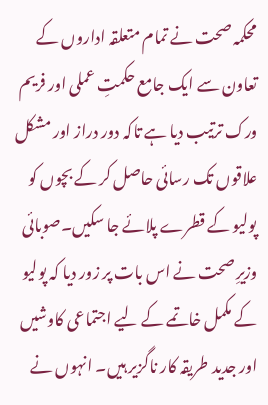محکمہ صحت نے تمام متعلقہ اداروں کے تعاون سے ایک جامع حکمتِ عملی اور فریم ورک ترتیب دیا ہے تاکہ دور دراز اور مشکل علاقوں تک رسائی حاصل کر کے بچوں کو پولیو کے قطرے پلائے جا سکیں۔صوبائی وزیرِ صحت نے اس بات پر زور دیا کہ پولیو کے مکمل خاتمے کے لیے اجتماعی کاوشیں اور جدید طریقہ کار ناگزیر ہیں۔ انہوں نے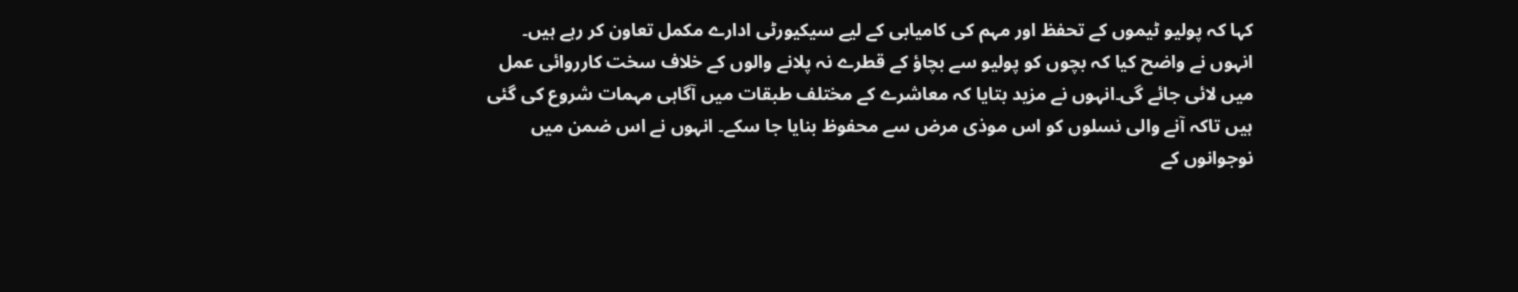کہا کہ پولیو ٹیموں کے تحفظ اور مہم کی کامیابی کے لیے سیکیورٹی ادارے مکمل تعاون کر رہے ہیں۔ انہوں نے واضح کیا کہ بچوں کو پولیو سے بچاؤ کے قطرے نہ پلانے والوں کے خلاف سخت کارروائی عمل میں لائی جائے گی۔انہوں نے مزید بتایا کہ معاشرے کے مختلف طبقات میں آگاہی مہمات شروع کی گئی ہیں تاکہ آنے والی نسلوں کو اس موذی مرض سے محفوظ بنایا جا سکے۔ انہوں نے اس ضمن میں نوجوانوں کے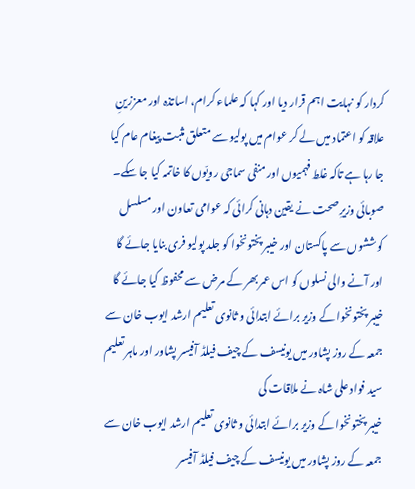کردار کو نہایت اہم قرار دیا اور کہا کہ علماء کرام، اساتذہ اور معززینِ علاقہ کو اعتماد میں لے کر عوام میں پولیو سے متعلق مثبت پیغام عام کیا جا رہا ہے تاکہ غلط فہمیوں اور منفی سماجی رویّوں کا خاتمہ کیا جا سکے۔ صوبائی وزیرِ صحت نے یقین دہانی کرائی کہ عوامی تعاون اور مسلسل کوششوں سے پاکستان اور خیبر پختونخوا کو جلد پولیو فری بنایا جائے گا اور آنے والی نسلوں کو اس عمر بھر کے مرض سے محفوظ کیا جائے گا
خیبر پختونخوا کے وزیر برائے ابتدائی و ثانوی تعلیم ارشد ایوب خان سے جمعہ کے روز پشاور میں یونیسف کے چیف فیلڈ آفیسر پشاور اور ماہر تعلیم سید فواد علی شاہ نے ملاقات کی
خیبر پختونخوا کے وزیر برائے ابتدائی و ثانوی تعلیم ارشد ایوب خان سے جمعہ کے روز پشاور میں یونیسف کے چیف فیلڈ آفیسر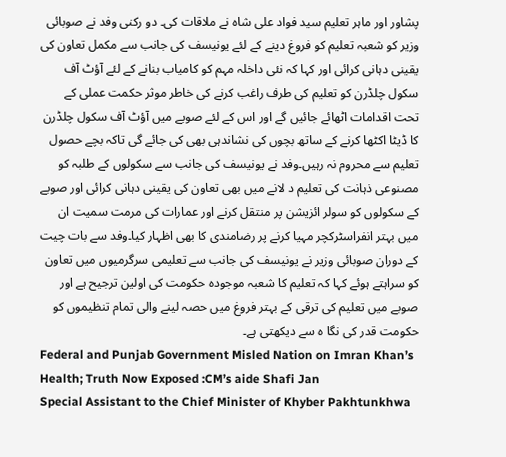پشاور اور ماہر تعلیم سید فواد علی شاہ نے ملاقات کی۔ دو رکنی وفد نے صوبائی وزیر کو شعبہ تعلیم کو فروغ دینے کے لئے یونیسف کی جانب سے مکمل تعاون کی یقینی دہانی کرائی اور کہا کہ نئی داخلہ مہم کو کامیاب بنانے کے لئے آؤٹ آف سکول چلڈرن کو تعلیم کی طرف راغب کرنے کی خاطر موثر حکمت عملی کے تحت اقدامات اٹھائے جائیں گے اور اس کے لئے صوبے میں آؤٹ آف سکول چلڈرن کا ڈیٹا اکٹھا کرنے کے ساتھ بچوں کی نشاندہی بھی کی جائے گی تاکہ بچے حصول تعلیم سے محروم نہ رہیں۔وفد نے یونیسف کی جانب سے سکولوں کے طلبہ کو مصنوعی ذہانت کی تعلیم د لانے میں بھی تعاون کی یقینی دہانی کرائی اور صوبے کے سکولوں کو سولر ائزیشن پر منتقل کرنے اور عمارات کی مرمت سمیت ان میں بہتر انفراسٹرکچر مہیا کرنے پر رضامندی کا بھی اظہار کیا۔وفد سے بات چیت کے دوران صوبائی وزیر نے یونیسف کی جانب سے تعلیمی سرگرمیوں میں تعاون کو سراہتے ہوئے کہا کہ تعلیم کا شعبہ موجودہ حکومت کی اولین ترجیح ہے اور صوبے میں تعلیم کی ترقی کے بہتر فروغ میں حصہ لینے والی تمام تنظیموں کو حکومت قدر کی نگا ہ سے دیکھتی ہے۔
Federal and Punjab Government Misled Nation on Imran Khan’s Health; Truth Now Exposed :CM’s aide Shafi Jan
Special Assistant to the Chief Minister of Khyber Pakhtunkhwa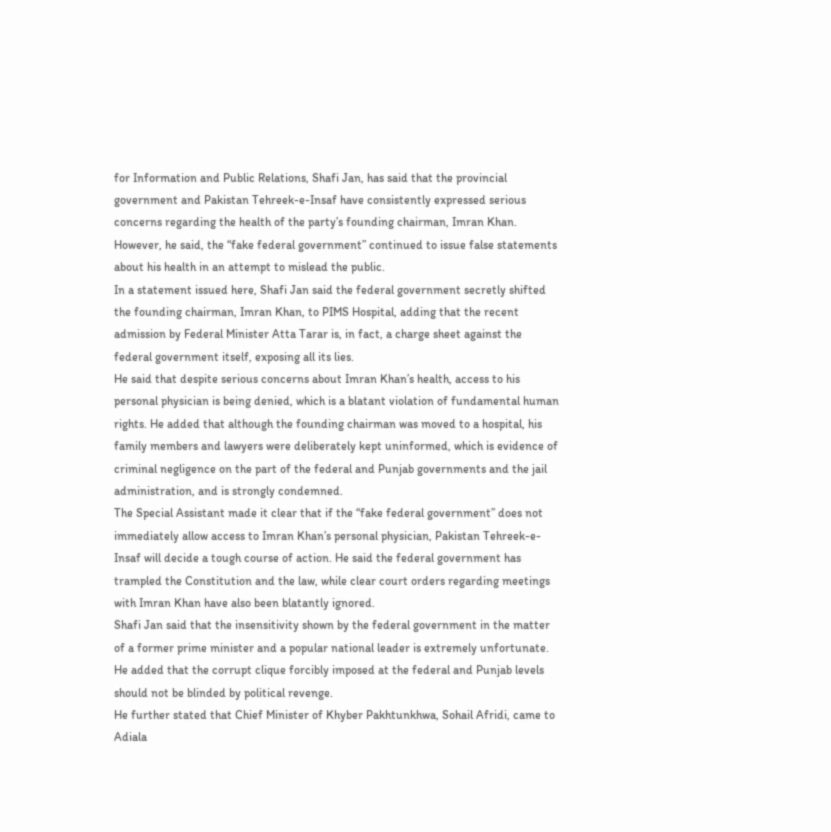for Information and Public Relations, Shafi Jan, has said that the provincial government and Pakistan Tehreek-e-Insaf have consistently expressed serious concerns regarding the health of the party’s founding chairman, Imran Khan. However, he said, the “fake federal government” continued to issue false statements about his health in an attempt to mislead the public.
In a statement issued here, Shafi Jan said the federal government secretly shifted the founding chairman, Imran Khan, to PIMS Hospital, adding that the recent admission by Federal Minister Atta Tarar is, in fact, a charge sheet against the federal government itself, exposing all its lies.
He said that despite serious concerns about Imran Khan’s health, access to his personal physician is being denied, which is a blatant violation of fundamental human rights. He added that although the founding chairman was moved to a hospital, his family members and lawyers were deliberately kept uninformed, which is evidence of criminal negligence on the part of the federal and Punjab governments and the jail administration, and is strongly condemned.
The Special Assistant made it clear that if the “fake federal government” does not immediately allow access to Imran Khan’s personal physician, Pakistan Tehreek-e-Insaf will decide a tough course of action. He said the federal government has trampled the Constitution and the law, while clear court orders regarding meetings with Imran Khan have also been blatantly ignored.
Shafi Jan said that the insensitivity shown by the federal government in the matter of a former prime minister and a popular national leader is extremely unfortunate. He added that the corrupt clique forcibly imposed at the federal and Punjab levels should not be blinded by political revenge.
He further stated that Chief Minister of Khyber Pakhtunkhwa, Sohail Afridi, came to Adiala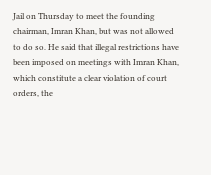Jail on Thursday to meet the founding chairman, Imran Khan, but was not allowed to do so. He said that illegal restrictions have been imposed on meetings with Imran Khan, which constitute a clear violation of court orders, the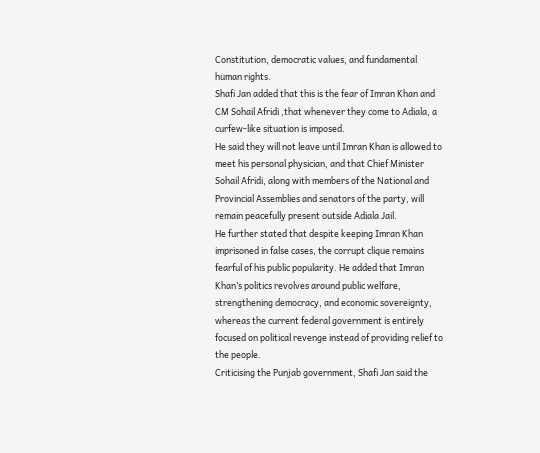Constitution, democratic values, and fundamental human rights.
Shafi Jan added that this is the fear of Imran Khan and CM Sohail Afridi ,that whenever they come to Adiala, a curfew-like situation is imposed.
He said they will not leave until Imran Khan is allowed to meet his personal physician, and that Chief Minister Sohail Afridi, along with members of the National and Provincial Assemblies and senators of the party, will remain peacefully present outside Adiala Jail.
He further stated that despite keeping Imran Khan imprisoned in false cases, the corrupt clique remains fearful of his public popularity. He added that Imran Khan’s politics revolves around public welfare, strengthening democracy, and economic sovereignty, whereas the current federal government is entirely focused on political revenge instead of providing relief to the people.
Criticising the Punjab government, Shafi Jan said the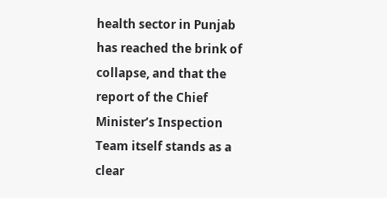health sector in Punjab has reached the brink of collapse, and that the report of the Chief Minister’s Inspection Team itself stands as a clear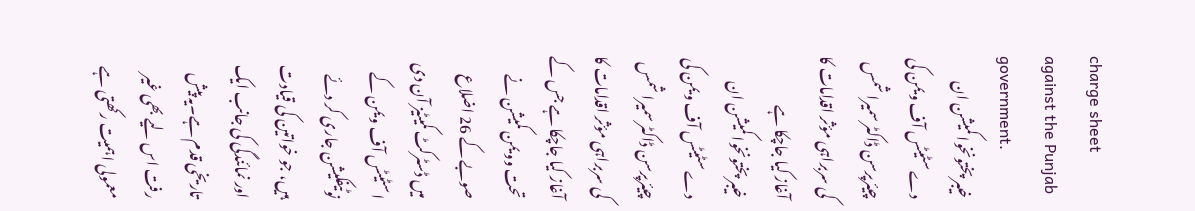charge sheet against the Punjab government.
خیبر پختونخوا کمیشن ان دے سٹیٹس آف ویمن کی چیئرپرسن ڈاکٹر سمیرا شمس کی سربراہی مؤثر اقدامات کا آغاز کیا جاچکا ہے
خیبر پختونخوا کمیشن ان دے سٹیٹس آف ویمن کی چیئرپرسن ڈاکٹر سمیرا شمس کی سربراہی مؤثر اقدامات کا آغاز کیا جاچکا ہے جس کے تحت وویمن کمیشن نے صوبے کے 26 اضلاع میں ڈسٹرکٹ کمیٹیز آن دی اسٹیٹس آف ویمن کے نوٹیفکیشن جاری کر دئے ہیں، جو خواتین کی قیادت اور نمائندگی کی جانب ایک تاریخی قدم ہے۔یہ پیش رفت اس لیے بھی غیر معمولی اہمیت رکھتی ہے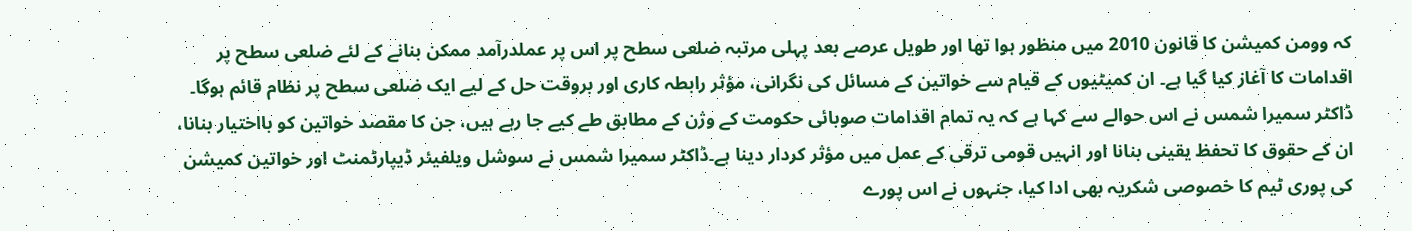کہ وومن کمیشن کا قانون 2010 میں منظور ہوا تھا اور طویل عرصے بعد پہلی مرتبہ ضلعی سطح پر اس پر عملدرآمد ممکن بنانے کے لئے ضلعی سطح پر اقدامات کا آغاز کیا گیا ہے۔ ان کمیٹیوں کے قیام سے خواتین کے مسائل کی نگرانی، مؤثر رابطہ کاری اور بروقت حل کے لیے ایک ضلعی سطح پر نظام قائم ہوگا۔ ڈاکٹر سمیرا شمس نے اس حوالے سے کہا ہے کہ یہ تمام اقدامات صوبائی حکومت کے وژن کے مطابق طے کیے جا رہے ہیں، جن کا مقصد خواتین کو بااختیار بنانا، ان کے حقوق کا تحفظ یقینی بنانا اور انہیں قومی ترقی کے عمل میں مؤثر کردار دینا ہے۔ڈاکٹر سمیرا شمس نے سوشل ویلفیئر ڈیپارٹمنٹ اور خواتین کمیشن کی پوری ٹیم کا خصوصی شکریہ بھی ادا کیا، جنہوں نے اس پورے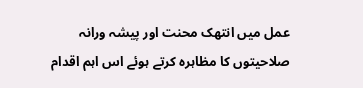عمل میں انتھک محنت اور پیشہ ورانہ صلاحیتوں کا مظاہرہ کرتے ہوئے اس اہم اقدام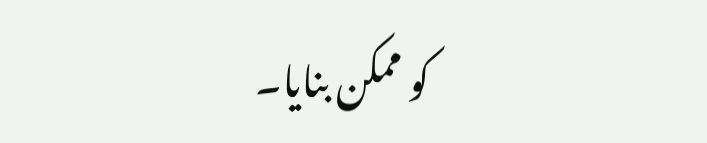کو ممکن بنایا۔